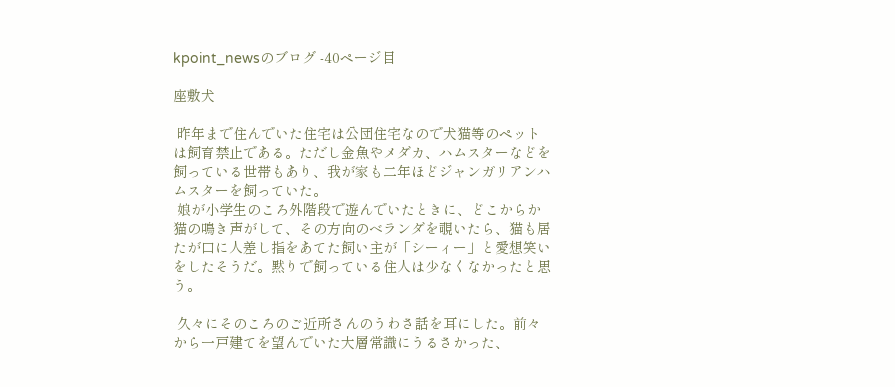kpoint_newsのブログ -40ページ目

座敷犬

 昨年まで住んでいた住宅は公団住宅なので犬猫等のペットは飼育禁止である。ただし金魚やメダカ、ハムスターなどを飼っている世帯もあり、我が家も二年ほどジャンガリアンハムスターを飼っていた。
 娘が小学生のころ外階段で遊んでいたときに、どこからか猫の鳴き声がして、その方向のベランダを覗いたら、猫も居たが口に人差し指をあてた飼い主が「シーィー」と愛想笑いをしたそうだ。黙りで飼っている住人は少なくなかったと思う。

 久々にそのころのご近所さんのうわさ話を耳にした。前々から一戸建てを望んでいた大層常識にうるさかった、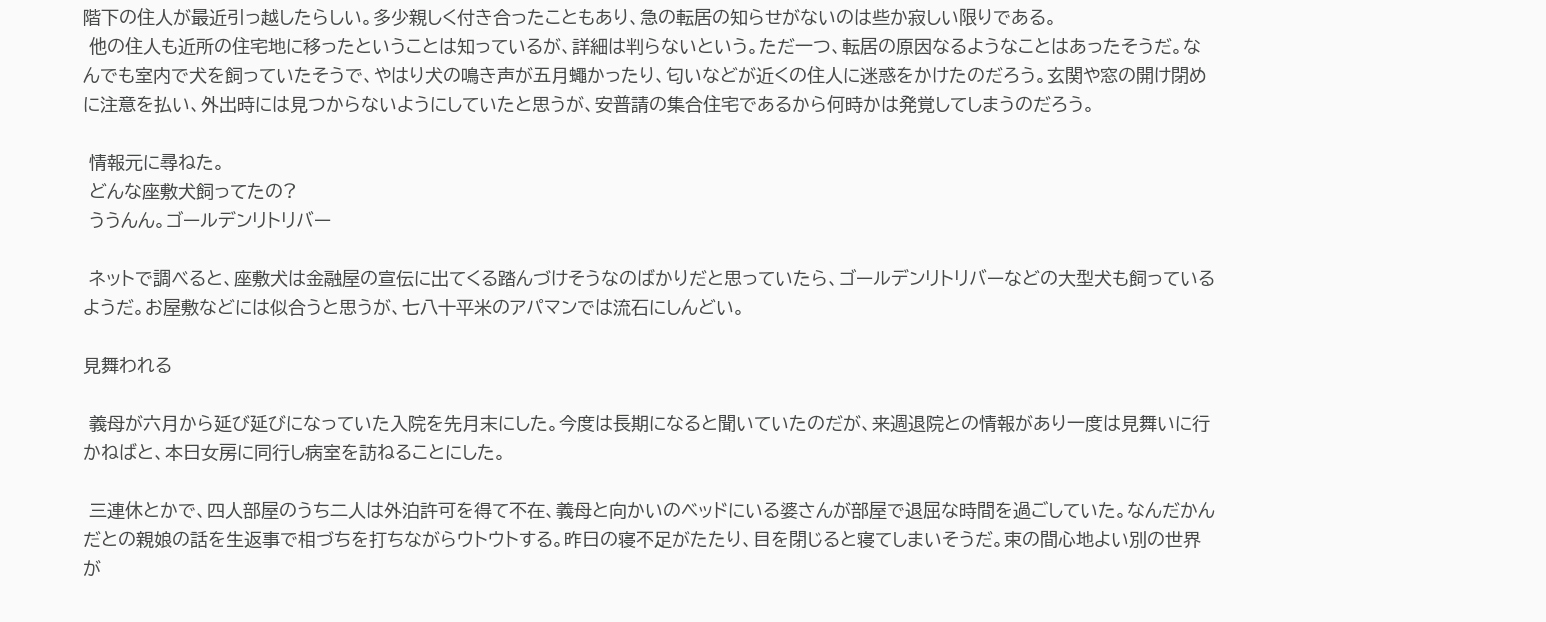階下の住人が最近引っ越したらしい。多少親しく付き合ったこともあり、急の転居の知らせがないのは些か寂しい限りである。
 他の住人も近所の住宅地に移ったということは知っているが、詳細は判らないという。ただ一つ、転居の原因なるようなことはあったそうだ。なんでも室内で犬を飼っていたそうで、やはり犬の鳴き声が五月蠅かったり、匂いなどが近くの住人に迷惑をかけたのだろう。玄関や窓の開け閉めに注意を払い、外出時には見つからないようにしていたと思うが、安普請の集合住宅であるから何時かは発覚してしまうのだろう。

 情報元に尋ねた。
 どんな座敷犬飼ってたの?
 ううんん。ゴールデンリトリバー

 ネットで調べると、座敷犬は金融屋の宣伝に出てくる踏んづけそうなのばかりだと思っていたら、ゴールデンリトリバーなどの大型犬も飼っているようだ。お屋敷などには似合うと思うが、七八十平米のアパマンでは流石にしんどい。

見舞われる

 義母が六月から延び延びになっていた入院を先月末にした。今度は長期になると聞いていたのだが、来週退院との情報があり一度は見舞いに行かねばと、本日女房に同行し病室を訪ねることにした。

 三連休とかで、四人部屋のうち二人は外泊許可を得て不在、義母と向かいのベッドにいる婆さんが部屋で退屈な時間を過ごしていた。なんだかんだとの親娘の話を生返事で相づちを打ちながらウトウトする。昨日の寝不足がたたり、目を閉じると寝てしまいそうだ。束の間心地よい別の世界が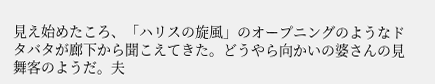見え始めたころ、「ハリスの旋風」のオープニングのようなドタバタが廊下から聞こえてきた。どうやら向かいの婆さんの見舞客のようだ。夫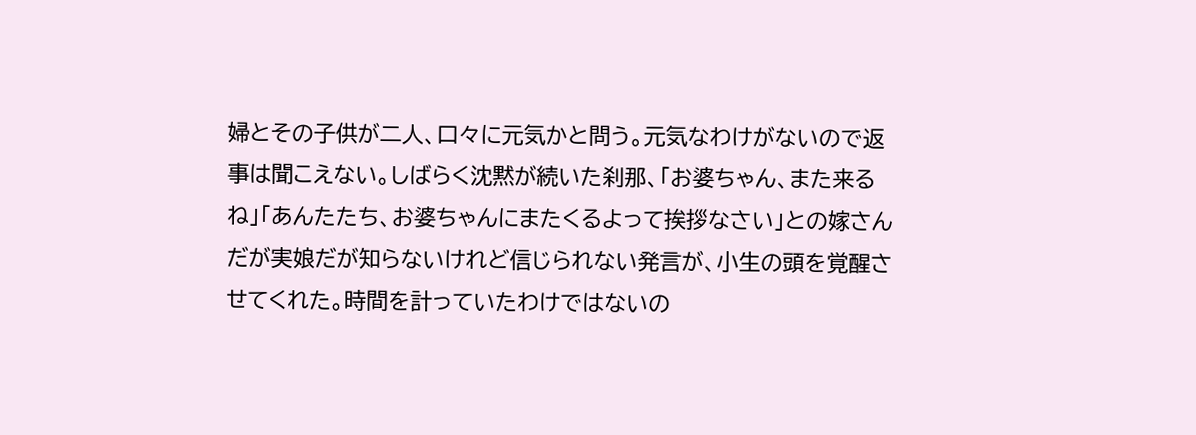婦とその子供が二人、口々に元気かと問う。元気なわけがないので返事は聞こえない。しばらく沈黙が続いた刹那、「お婆ちゃん、また来るね」「あんたたち、お婆ちゃんにまたくるよって挨拶なさい」との嫁さんだが実娘だが知らないけれど信じられない発言が、小生の頭を覚醒させてくれた。時間を計っていたわけではないの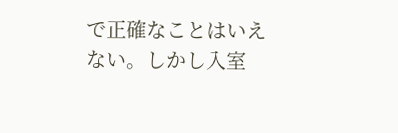で正確なことはいえない。しかし入室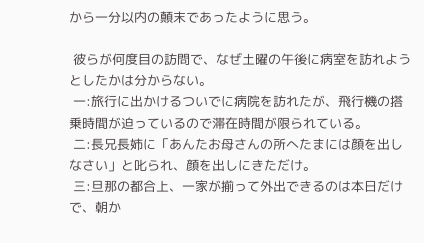から一分以内の顛末であったように思う。

 彼らが何度目の訪問で、なぜ土曜の午後に病室を訪れようとしたかは分からない。
 一:旅行に出かけるついでに病院を訪れたが、飛行機の搭乗時間が迫っているので滞在時間が限られている。
 二:長兄長姉に「あんたお母さんの所へたまには顔を出しなさい」と叱られ、顔を出しにきただけ。
 三:旦那の都合上、一家が揃って外出できるのは本日だけで、朝か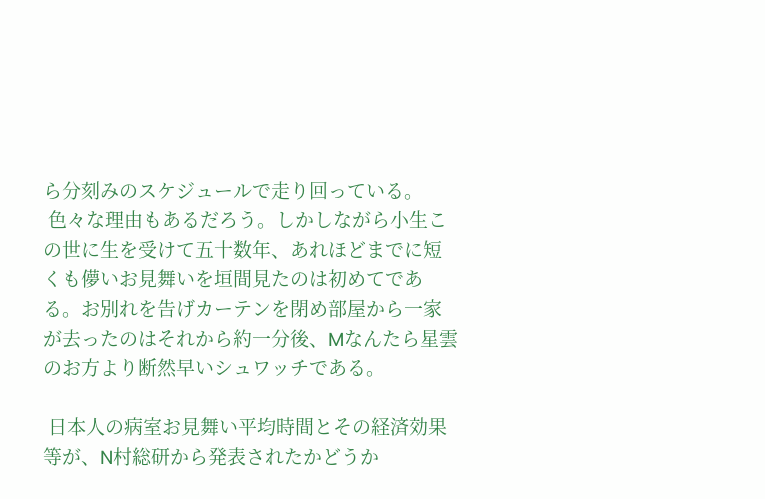ら分刻みのスケジュールで走り回っている。
 色々な理由もあるだろう。しかしながら小生この世に生を受けて五十数年、あれほどまでに短くも儚いお見舞いを垣間見たのは初めてである。お別れを告げカーテンを閉め部屋から一家が去ったのはそれから約一分後、Mなんたら星雲のお方より断然早いシュワッチである。

 日本人の病室お見舞い平均時間とその経済効果等が、N村総研から発表されたかどうか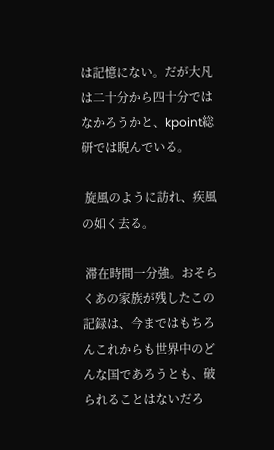は記憶にない。だが大凡は二十分から四十分ではなかろうかと、kpoint総研では睨んでいる。

 旋風のように訪れ、疾風の如く去る。

 滞在時間一分強。おそらくあの家族が残したこの記録は、今まではもちろんこれからも世界中のどんな国であろうとも、破られることはないだろ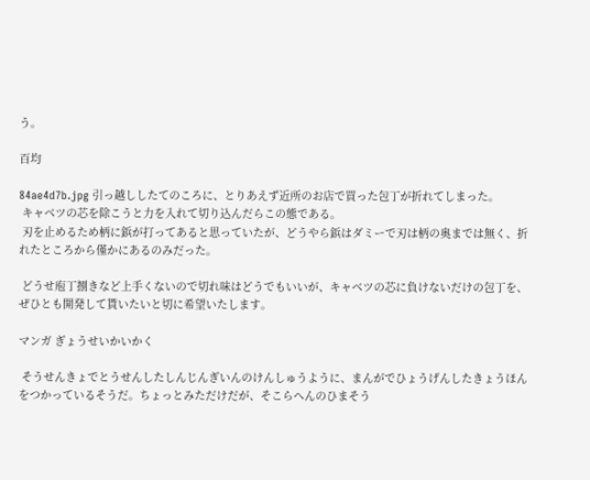う。

百均

84ae4d7b.jpg 引っ越ししたてのころに、とりあえず近所のお店で買った包丁が折れてしまった。
 キャベツの芯を除こうと力を入れて切り込んだらこの態である。
 刃を止めるため柄に鋲が打ってあると思っていたが、どうやら鋲はダミーで刃は柄の奥までは無く、折れたところから僅かにあるのみだった。

 どうせ庖丁捌きなど上手くないので切れ味はどうでもいいが、キャベツの芯に負けないだけの包丁を、ぜひとも開発して貰いたいと切に希望いたします。

マンガ ぎょうせいかいかく

 そうせんきょでとうせんしたしんじんぎいんのけんしゅうように、まんがでひょうげんしたきょうほんをつかっているそうだ。ちょっとみただけだが、そこらへんのひまそう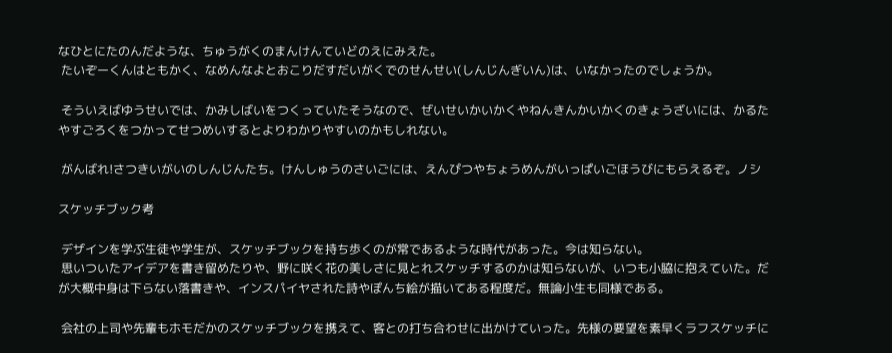なひとにたのんだような、ちゅうがくのまんけんていどのえにみえた。
 たいぞーくんはともかく、なめんなよとおこりだすだいがくでのせんせい(しんじんぎいん)は、いなかったのでしょうか。

 そういえばゆうせいでは、かみしばいをつくっていたそうなので、ぜいせいかいかくやねんきんかいかくのきょうざいには、かるたやすごろくをつかってせつめいするとよりわかりやすいのかもしれない。

 がんばれ!さつきいがいのしんじんたち。けんしゅうのさいごには、えんぴつやちょうめんがいっぱいごほうびにもらえるぞ。ノシ

スケッチブック考

 デザインを学ぶ生徒や学生が、スケッチブックを持ち歩くのが常であるような時代があった。今は知らない。
 思いついたアイデアを書き留めたりや、野に咲く花の美しさに見とれスケッチするのかは知らないが、いつも小脇に抱えていた。だが大概中身は下らない落書きや、インスパイヤされた詩やぽんち絵が描いてある程度だ。無論小生も同様である。

 会社の上司や先輩もホモだかのスケッチブックを携えて、客との打ち合わせに出かけていった。先様の要望を素早くラフスケッチに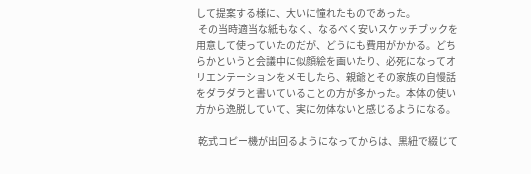して提案する様に、大いに憧れたものであった。
 その当時適当な紙もなく、なるべく安いスケッチブックを用意して使っていたのだが、どうにも費用がかかる。どちらかというと会議中に似顔絵を画いたり、必死になってオリエンテーションをメモしたら、親爺とその家族の自慢話をダラダラと書いていることの方が多かった。本体の使い方から逸脱していて、実に勿体ないと感じるようになる。

 乾式コピー機が出回るようになってからは、黒紐で綴じて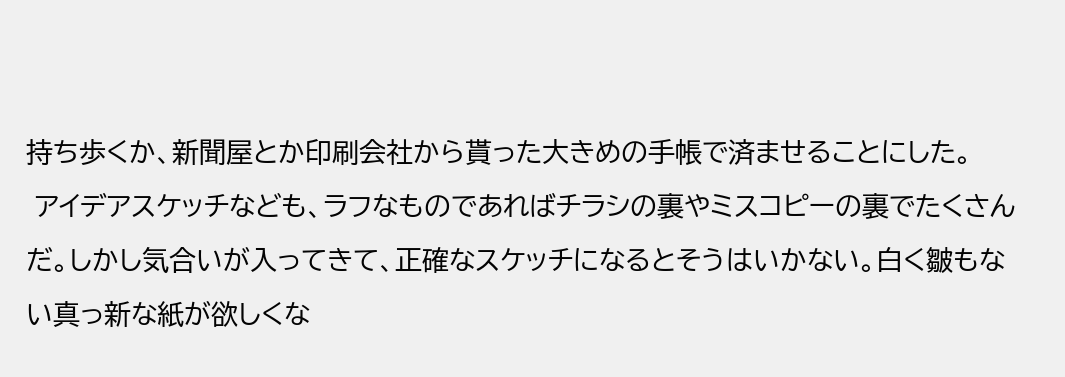持ち歩くか、新聞屋とか印刷会社から貰った大きめの手帳で済ませることにした。
 アイデアスケッチなども、ラフなものであればチラシの裏やミスコピーの裏でたくさんだ。しかし気合いが入ってきて、正確なスケッチになるとそうはいかない。白く皺もない真っ新な紙が欲しくな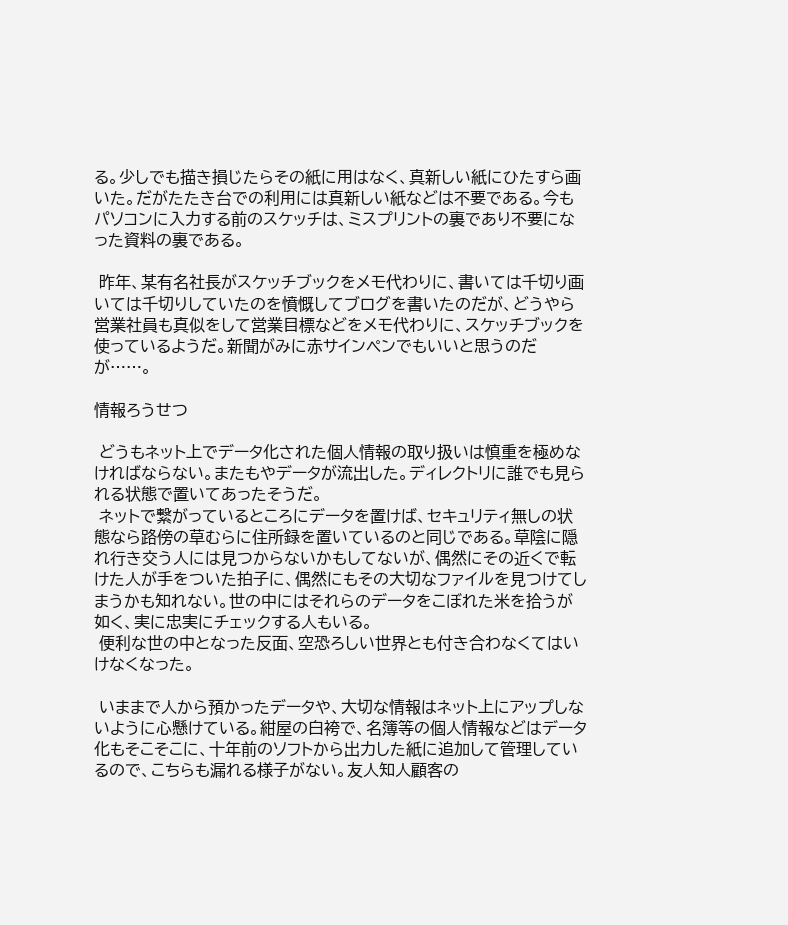る。少しでも描き損じたらその紙に用はなく、真新しい紙にひたすら画いた。だがたたき台での利用には真新しい紙などは不要である。今もパソコンに入力する前のスケッチは、ミスプリントの裏であり不要になった資料の裏である。

 昨年、某有名社長がスケッチブックをメモ代わりに、書いては千切り画いては千切りしていたのを憤慨してブログを書いたのだが、どうやら営業社員も真似をして営業目標などをメモ代わりに、スケッチブックを使っているようだ。新聞がみに赤サインペンでもいいと思うのだが……。

情報ろうせつ

 どうもネット上でデータ化された個人情報の取り扱いは慎重を極めなければならない。またもやデータが流出した。ディレクトリに誰でも見られる状態で置いてあったそうだ。
 ネットで繋がっているところにデータを置けば、セキュリティ無しの状態なら路傍の草むらに住所録を置いているのと同じである。草陰に隠れ行き交う人には見つからないかもしてないが、偶然にその近くで転けた人が手をついた拍子に、偶然にもその大切なファイルを見つけてしまうかも知れない。世の中にはそれらのデータをこぼれた米を拾うが如く、実に忠実にチェックする人もいる。
 便利な世の中となった反面、空恐ろしい世界とも付き合わなくてはいけなくなった。

 いままで人から預かったデータや、大切な情報はネット上にアップしないように心懸けている。紺屋の白袴で、名簿等の個人情報などはデータ化もそこそこに、十年前のソフトから出力した紙に追加して管理しているので、こちらも漏れる様子がない。友人知人顧客の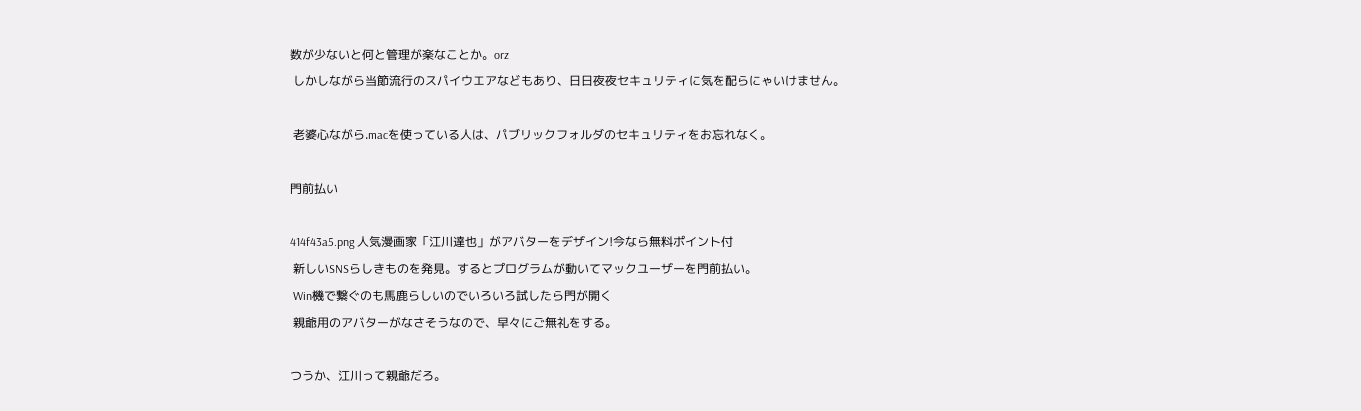数が少ないと何と管理が楽なことか。orz
 しかしながら当節流行のスパイウエアなどもあり、日日夜夜セキュリティに気を配らにゃいけません。

 老婆心ながら.macを使っている人は、パブリックフォルダのセキュリティをお忘れなく。

門前払い

414f43a5.png 人気漫画家「江川達也」がアバターをデザイン!今なら無料ポイント付
 新しいSNSらしきものを発見。するとプログラムが動いてマックユーザーを門前払い。
 Win機で繋ぐのも馬鹿らしいのでいろいろ試したら門が開く
 親爺用のアバターがなさそうなので、早々にご無礼をする。

つうか、江川って親爺だろ。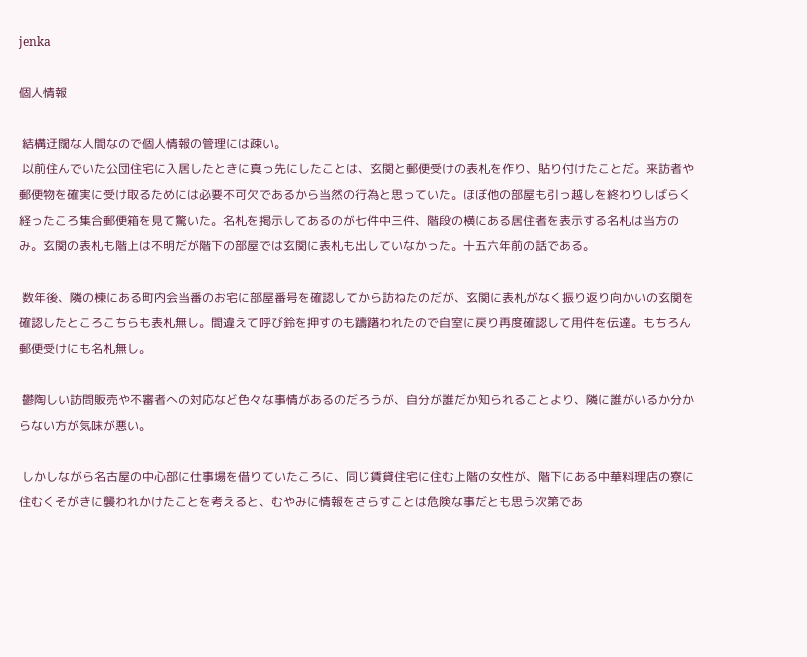jenka

個人情報

 結構迂闊な人間なので個人情報の管理には疎い。
 以前住んでいた公団住宅に入居したときに真っ先にしたことは、玄関と郵便受けの表札を作り、貼り付けたことだ。来訪者や郵便物を確実に受け取るためには必要不可欠であるから当然の行為と思っていた。ほぼ他の部屋も引っ越しを終わりしばらく経ったころ集合郵便箱を見て驚いた。名札を掲示してあるのが七件中三件、階段の横にある居住者を表示する名札は当方のみ。玄関の表札も階上は不明だが階下の部屋では玄関に表札も出していなかった。十五六年前の話である。

 数年後、隣の棟にある町内会当番のお宅に部屋番号を確認してから訪ねたのだが、玄関に表札がなく振り返り向かいの玄関を確認したところこちらも表札無し。間違えて呼び鈴を押すのも躊躇われたので自室に戻り再度確認して用件を伝達。もちろん郵便受けにも名札無し。

 鬱陶しい訪問販売や不審者への対応など色々な事情があるのだろうが、自分が誰だか知られることより、隣に誰がいるか分からない方が気味が悪い。

 しかしながら名古屋の中心部に仕事場を借りていたころに、同じ賃貸住宅に住む上階の女性が、階下にある中華料理店の寮に住むくそがきに襲われかけたことを考えると、むやみに情報をさらすことは危険な事だとも思う次第であ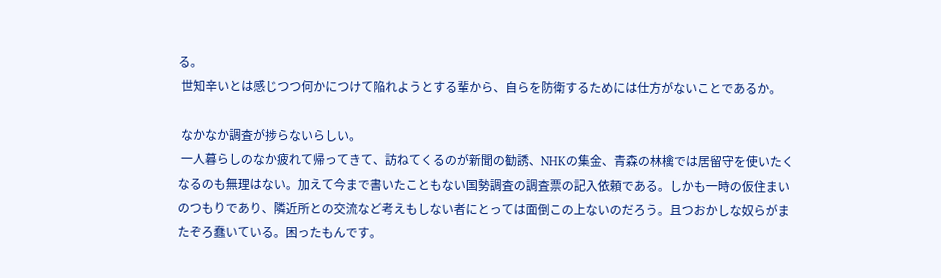る。
 世知辛いとは感じつつ何かにつけて陥れようとする輩から、自らを防衛するためには仕方がないことであるか。

 なかなか調査が捗らないらしい。
 一人暮らしのなか疲れて帰ってきて、訪ねてくるのが新聞の勧誘、NHKの集金、青森の林檎では居留守を使いたくなるのも無理はない。加えて今まで書いたこともない国勢調査の調査票の記入依頼である。しかも一時の仮住まいのつもりであり、隣近所との交流など考えもしない者にとっては面倒この上ないのだろう。且つおかしな奴らがまたぞろ蠢いている。困ったもんです。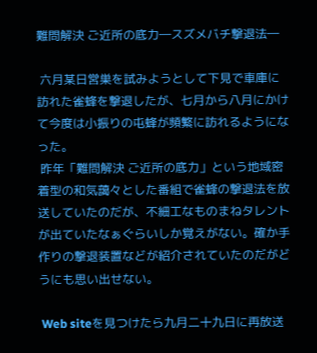難問解決 ご近所の底力―スズメバチ撃退法―

 六月某日営巣を試みようとして下見で車庫に訪れた雀蜂を撃退したが、七月から八月にかけて今度は小振りの屯蜂が頻繁に訪れるようになった。
 昨年「難問解決 ご近所の底力」という地域密着型の和気藹々とした番組で雀蜂の撃退法を放送していたのだが、不細工なものまねタレントが出ていたなぁぐらいしか覚えがない。確か手作りの撃退装置などが紹介されていたのだがどうにも思い出せない。

 Web siteを見つけたら九月二十九日に再放送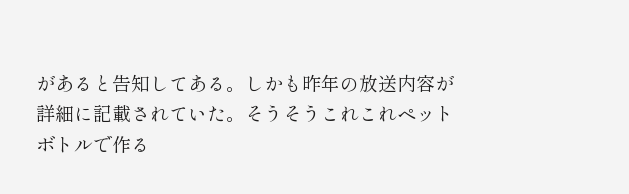があると告知してある。しかも昨年の放送内容が詳細に記載されていた。そうそうこれこれペットボトルで作る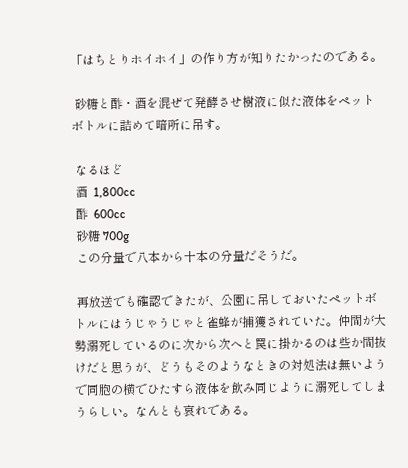「はちとりホイホイ」の作り方が知りたかったのである。

 砂糖と酢・酒を混ぜて発酵させ樹液に似た液体をペットボトルに詰めて暗所に吊す。

 なるほど
 酒  1,800cc
 酢  600cc
 砂糖 700g
 この分量で八本から十本の分量だそうだ。

 再放送でも確認できたが、公園に吊しておいたペットボトルにはうじゃうじゃと雀蜂が捕獲されていた。仲間が大勢溺死しているのに次から次へと罠に掛かるのは些か間抜けだと思うが、どうもそのようなときの対処法は無いようで同胞の横でひたすら液体を飲み同じように溺死してしまうらしい。なんとも哀れである。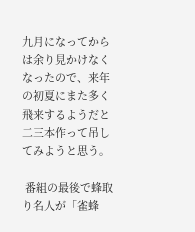九月になってからは余り見かけなくなったので、来年の初夏にまた多く飛来するようだと二三本作って吊してみようと思う。

 番組の最後で蜂取り名人が「雀蜂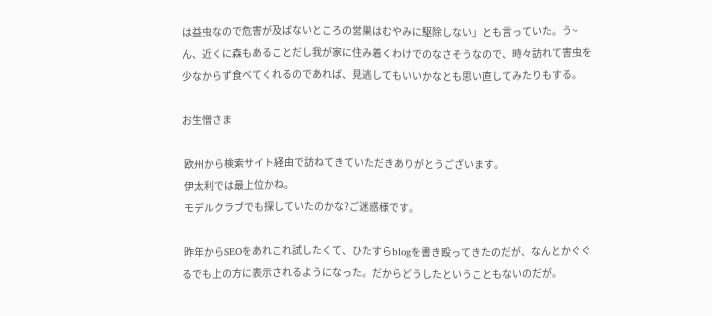は益虫なので危害が及ばないところの営巣はむやみに駆除しない」とも言っていた。う~ん、近くに森もあることだし我が家に住み着くわけでのなさそうなので、時々訪れて害虫を少なからず食べてくれるのであれば、見逃してもいいかなとも思い直してみたりもする。

お生憎さま

 欧州から検索サイト経由で訪ねてきていただきありがとうございます。
 伊太利では最上位かね。
 モデルクラブでも探していたのかな?ご迷惑様です。

 昨年からSEOをあれこれ試したくて、ひたすらblogを書き殴ってきたのだが、なんとかぐぐるでも上の方に表示されるようになった。だからどうしたということもないのだが。